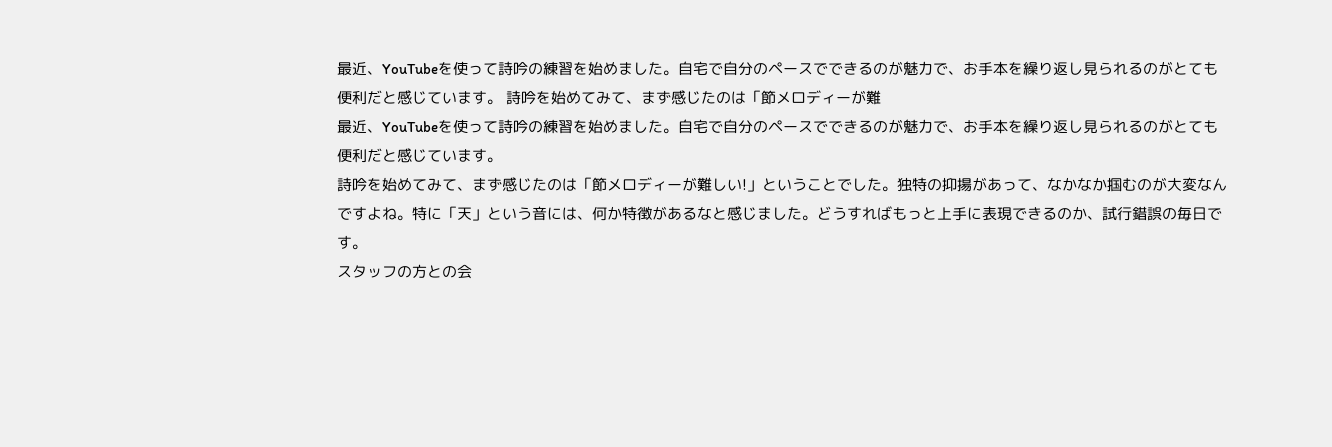最近、YouTubeを使って詩吟の練習を始めました。自宅で自分のペースでできるのが魅力で、お手本を繰り返し見られるのがとても便利だと感じています。 詩吟を始めてみて、まず感じたのは「節メロディーが難
最近、YouTubeを使って詩吟の練習を始めました。自宅で自分のペースでできるのが魅力で、お手本を繰り返し見られるのがとても便利だと感じています。
詩吟を始めてみて、まず感じたのは「節メロディーが難しい!」ということでした。独特の抑揚があって、なかなか掴むのが大変なんですよね。特に「天」という音には、何か特徴があるなと感じました。どうすればもっと上手に表現できるのか、試行錯誤の毎日です。
スタッフの方との会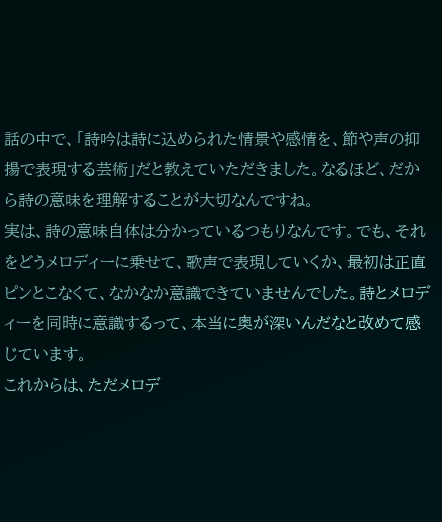話の中で、「詩吟は詩に込められた情景や感情を、節や声の抑揚で表現する芸術」だと教えていただきました。なるほど、だから詩の意味を理解することが大切なんですね。
実は、詩の意味自体は分かっているつもりなんです。でも、それをどうメロディーに乗せて、歌声で表現していくか、最初は正直ピンとこなくて、なかなか意識できていませんでした。詩とメロディーを同時に意識するって、本当に奥が深いんだなと改めて感じています。
これからは、ただメロデ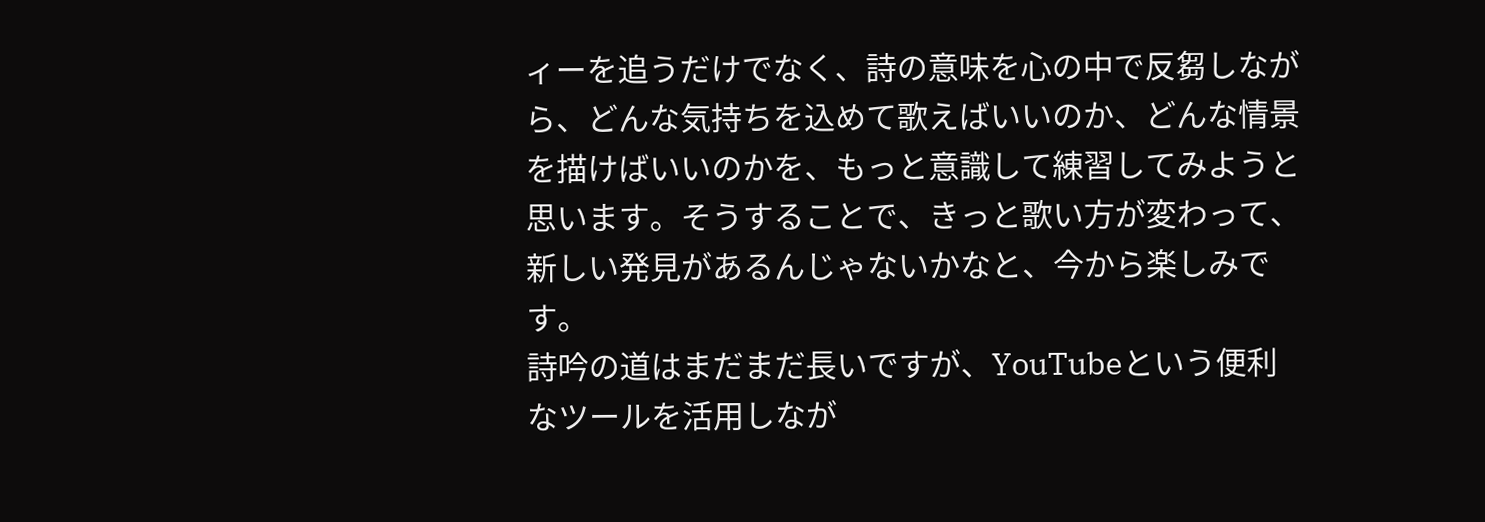ィーを追うだけでなく、詩の意味を心の中で反芻しながら、どんな気持ちを込めて歌えばいいのか、どんな情景を描けばいいのかを、もっと意識して練習してみようと思います。そうすることで、きっと歌い方が変わって、新しい発見があるんじゃないかなと、今から楽しみです。
詩吟の道はまだまだ長いですが、YouTubeという便利なツールを活用しなが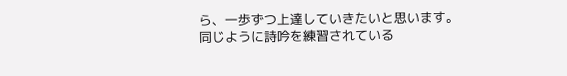ら、一歩ずつ上達していきたいと思います。同じように詩吟を練習されている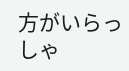方がいらっしゃ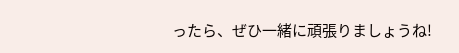ったら、ぜひ一緒に頑張りましょうね!